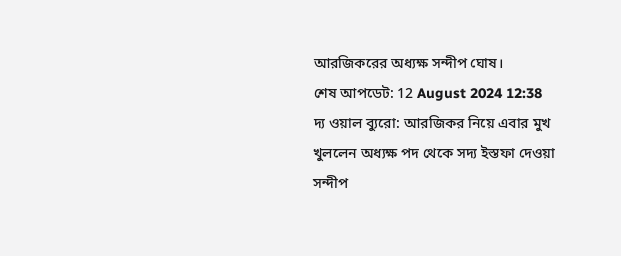আরজিকরের অধ্যক্ষ সন্দীপ ঘোষ।
শেষ আপডেট: 12 August 2024 12:38
দ্য ওয়াল ব্যুরো: আরজিকর নিয়ে এবার মুখ খুললেন অধ্যক্ষ পদ থেকে সদ্য ইস্তফা দেওয়া সন্দীপ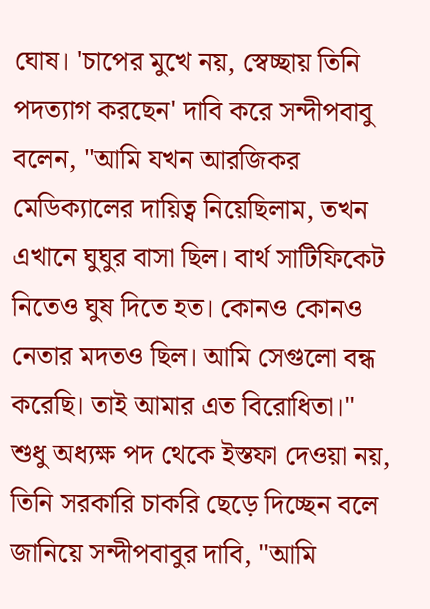ঘোষ। 'চাপের মুখে নয়, স্বেচ্ছায় তিনি পদত্যাগ করছেন' দাবি করে সন্দীপবাবু বলেন, "আমি যখন আরজিকর মেডিক্যালের দায়িত্ব নিয়েছিলাম, তখন এখানে ঘুঘুর বাসা ছিল। বার্থ সাটিফিকেট নিতেও ঘুষ দিতে হত। কোনও কোনও নেতার মদতও ছিল। আমি সেগুলো বন্ধ করেছি। তাই আমার এত বিরোধিতা।"
শুধু অধ্যক্ষ পদ থেকে ইস্তফা দেওয়া নয়, তিনি সরকারি চাকরি ছেড়ে দিচ্ছেন বলে জানিয়ে সন্দীপবাবুর দাবি, "আমি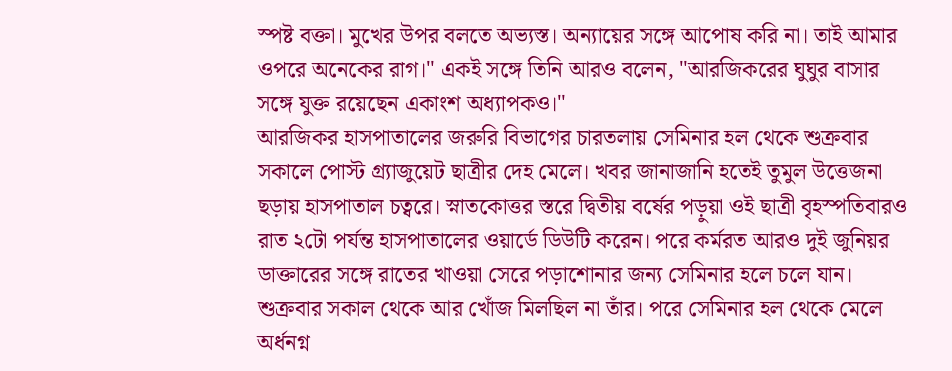স্পষ্ট বক্তা। মুখের উপর বলতে অভ্যস্ত। অন্যায়ের সঙ্গে আপোষ করি না। তাই আমার ওপরে অনেকের রাগ।" একই সঙ্গে তিনি আরও বলেন, "আরজিকরের ঘুঘুর বাসার সঙ্গে যুক্ত রয়েছেন একাংশ অধ্যাপকও।"
আরজিকর হাসপাতালের জরুরি বিভাগের চারতলায় সেমিনার হল থেকে শুক্রবার সকালে পোস্ট গ্র্যাজুয়েট ছাত্রীর দেহ মেলে। খবর জানাজানি হতেই তুমুল উত্তেজনা ছড়ায় হাসপাতাল চত্বরে। স্নাতকোত্তর স্তরে দ্বিতীয় বর্ষের পড়ুয়া ওই ছাত্রী বৃহস্পতিবারও রাত ২টো পর্যন্ত হাসপাতালের ওয়ার্ডে ডিউটি করেন। পরে কর্মরত আরও দুই জুনিয়র ডাক্তারের সঙ্গে রাতের খাওয়া সেরে পড়াশোনার জন্য সেমিনার হলে চলে যান। শুক্রবার সকাল থেকে আর খোঁজ মিলছিল না তাঁর। পরে সেমিনার হল থেকে মেলে অর্ধনগ্ন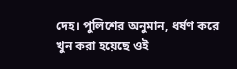দেহ। পুলিশের অনুমান, ধর্ষণ করে খুন করা হয়েছে ওই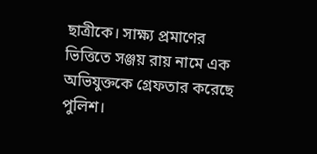ছাত্রীকে। সাক্ষ্য প্রমাণের ভিত্তিতে সঞ্জয় রায় নামে এক অভিযুক্তকে গ্রেফতার করেছে পুলিশ।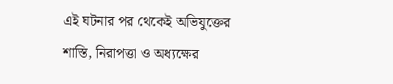এই ঘটনার পর থেকেই অভিযুক্তের শাস্তি, নিরাপত্তা ও অধ্যক্ষের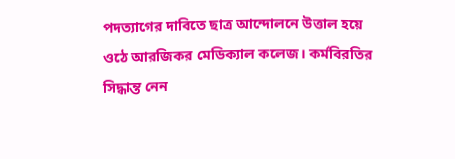পদত্যাগের দাবিতে ছাত্র আন্দোলনে উত্তাল হয়ে ওঠে আরজিকর মেডিক্যাল কলেজ। কর্মবিরতির সিদ্ধান্ত নেন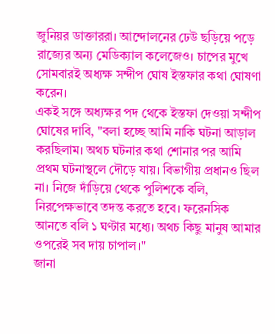জুনিয়র ডাক্তাররা। আন্দোলনের ঢেউ ছড়িয়ে পড়ে রাজ্যের অন্য মেডিক্যাল কলেজেও। চাপের মুখে সোমবারই অধ্যক্ষ সন্দীপ ঘোষ ইস্তফার কথা ঘোষণা করেন।
একই সঙ্গে অধ্যক্ষর পদ থেকে ইস্তফা দেওয়া সন্দীপ ঘোষের দাবি, "বলা হচ্ছে আমি নাকি ঘটনা আড়াল করছিলাম। অথচ ঘটনার কথা শোনার পর আমি প্রথম ঘটনাস্থলে দৌড়ে যায়। বিভাগীয় প্রধানও ছিল না। নিজে দাঁড়িয়ে থেকে পুলিশকে বলি, নিরপেক্ষভাবে তদন্ত করতে হবে। ফরেনসিক আনতে বলি ১ ঘণ্টার মধ্যে। অথচ কিছু মানুষ আমার ওপরেই সব দায় চাপাল।"
জানা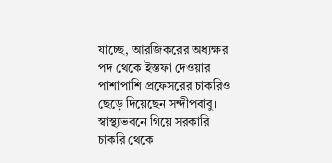যাচ্ছে, আরজিকরের অধ্যক্ষর পদ থেকে ইস্তফা দেওয়ার পাশাপাশি প্রফেসরের চাকরিও ছেড়ে দিয়েছেন সন্দীপবাবু। স্বাস্থ্যভবনে গিয়ে সরকারি চাকরি থেকে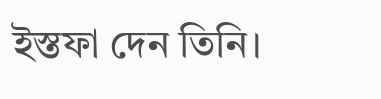ইস্তফা দেন তিনি।